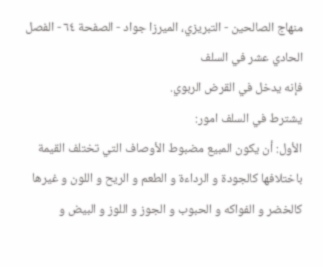منهاج الصالحين - التبريزي، الميرزا جواد - الصفحة ٦٤ - الفصل الحادي عشر في السلف
فإنه يدخل في القرض الربوي.
يشترط في السلف امور:
الأول: أن يكون المبيع مضبوط الأوصاف التي تختلف القيمة باختلافها كالجودة و الرداءة و الطعم و الريح و اللون و غيرها كالخضر و الفواكه و الحبوب و الجوز و اللوز و البيض و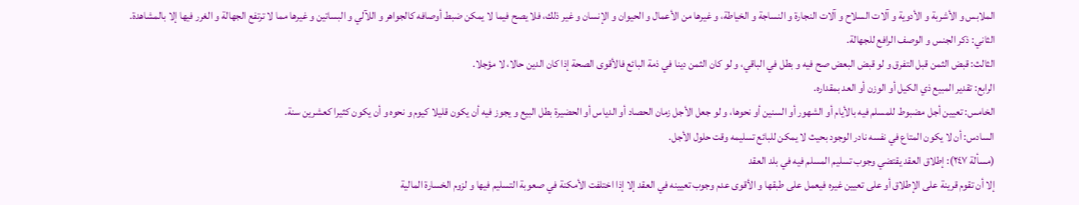الملابس و الأشربة و الأدوية و آلات السلاح و آلات النجارة و النساجة و الخياطة، و غيرها من الأعمال و الحيوان و الإنسان و غير ذلك، فلا يصح فيما لا يمكن ضبط أوصافه كالجواهر و اللآلي و البساتين و غيرها مما لا ترتفع الجهالة و الغرر فيها إلا بالمشاهدة.
الثاني: ذكر الجنس و الوصف الرافع للجهالة.
الثالث: قبض الثمن قبل التفرق و لو قبض البعض صح فيه و بطل في الباقي، و لو كان الثمن دينا في ذمة البائع فالأقوى الصحة إذا كان الدين حالا، لا مؤجلا.
الرابع: تقدير المبيع ذي الكيل أو الوزن أو العد بمقداره.
الخامس: تعيين أجل مضبوط للمسلم فيه بالأيام أو الشهور أو السنين أو نحوها، و لو جعل الأجل زمان الحصاد أو الدياس أو الحضيرة بطل البيع و يجوز فيه أن يكون قليلا كيوم و نحوه و أن يكون كثيرا كعشرين سنة.
السادس: أن لا يكون المتاع في نفسه نادر الوجود بحيث لا يمكن للبائع تسليمه وقت حلول الأجل.
(مسألة ٢٤٧): إطلاق العقد يقتضي وجوب تسليم المسلم فيه في بلد العقد
إلا أن تقوم قرينة على الإطلاق أو على تعيين غيره فيعمل على طبقها و الأقوى عدم وجوب تعيينه في العقد إلا إذا اختلفت الأمكنة في صعوبة التسليم فيها و لزوم الخسارة المالية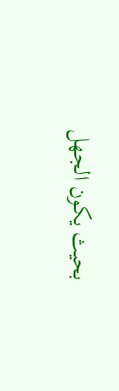بحيث يكون الجهل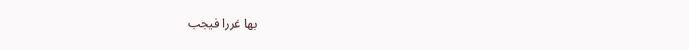بها غررا فيجب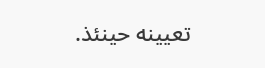تعيينه حينئذ.